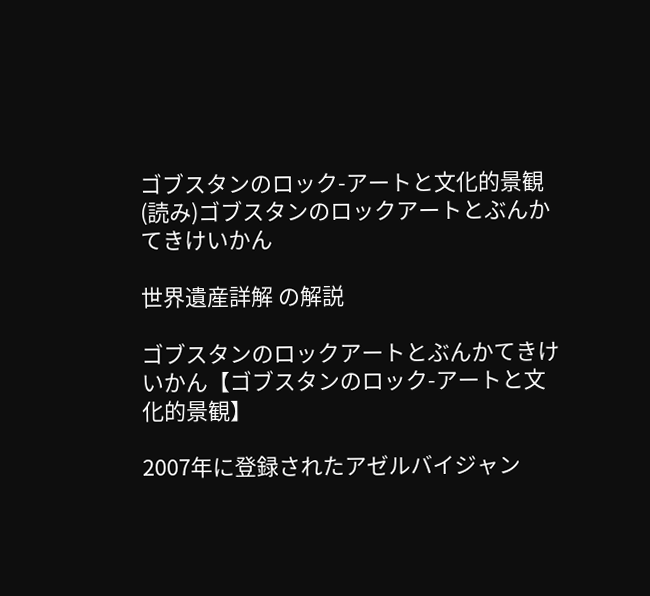ゴブスタンのロック-アートと文化的景観(読み)ゴブスタンのロックアートとぶんかてきけいかん

世界遺産詳解 の解説

ゴブスタンのロックアートとぶんかてきけいかん【ゴブスタンのロック-アートと文化的景観】

2007年に登録されたアゼルバイジャン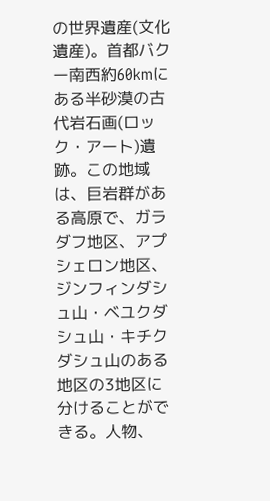の世界遺産(文化遺産)。首都バクー南西約60kmにある半砂漠の古代岩石画(ロック・アート)遺跡。この地域は、巨岩群がある高原で、ガラダフ地区、アプシェロン地区、ジンフィンダシュ山・ベユクダシュ山・キチクダシュ山のある地区の3地区に分けることができる。人物、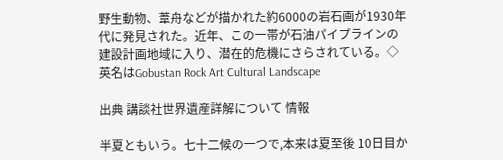野生動物、葦舟などが描かれた約6000の岩石画が1930年代に発見された。近年、この一帯が石油パイプラインの建設計画地域に入り、潜在的危機にさらされている。◇英名はGobustan Rock Art Cultural Landscape

出典 講談社世界遺産詳解について 情報

半夏ともいう。七十二候の一つで,本来は夏至後 10日目か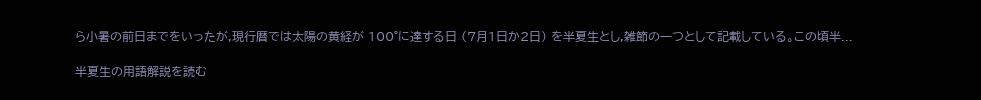ら小暑の前日までをいったが,現行暦では太陽の黄経が 100°に達する日 (7月1日か2日) を半夏生とし,雑節の一つとして記載している。この頃半...

半夏生の用語解説を読む